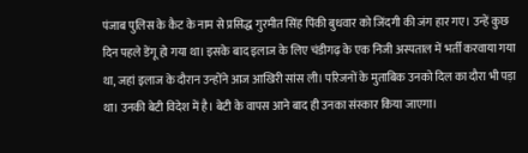पंजाब पुलिस के कैट के नाम से प्रसिद्ध गुरमीत सिंह पिंकी बुधवार को जिंदगी की जंग हार गए। उन्हें कुछ दिन पहले डेंगू हो गया था। इसके बाद इलाज के लिए चंडीगढ़ के एक निजी अस्पताल में भर्ती करवाया गया था, जहां इलाज के दौरान उन्होंने आज आखिरी सांस ली। परिजनों के मुताबिक उनको दिल का दौरा भी पड़ा था। उनकी बेटी विदेश में है। बेटी के वापस आने बाद ही उनका संस्कार किया जाएगा।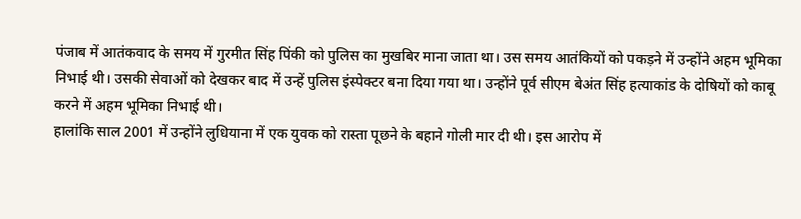पंजाब में आतंकवाद के समय में गुरमीत सिंह पिंकी को पुलिस का मुखबिर माना जाता था। उस समय आतंकियों को पकड़ने में उन्होंने अहम भूमिका निभाई थी। उसकी सेवाओं को देखकर बाद में उन्हें पुलिस इंस्पेक्टर बना दिया गया था। उन्होंने पूर्व सीएम बेअंत सिंह हत्याकांड के दोषियों को काबू करने में अहम भूमिका निभाई थी।
हालांकि साल 2001 में उन्होंने लुधियाना में एक युवक को रास्ता पूछने के बहाने गोली मार दी थी। इस आरोप में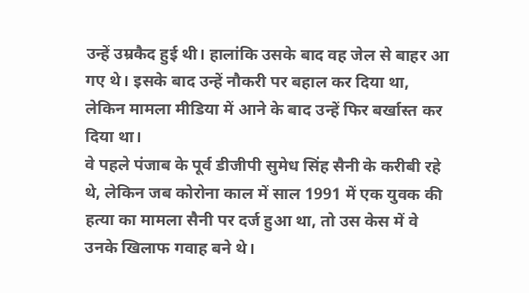उन्हें उम्रकैद हुई थी। हालांकि उसके बाद वह जेल से बाहर आ गए थे। इसके बाद उन्हें नौकरी पर बहाल कर दिया था, लेकिन मामला मीडिया में आने के बाद उन्हें फिर बर्खास्त कर दिया था।
वे पहले पंजाब के पूर्व डीजीपी सुमेध सिंह सैनी के करीबी रहे थे, लेकिन जब कोरोना काल में साल 1991 में एक युवक की हत्या का मामला सैनी पर दर्ज हुआ था, तो उस केस में वे उनके खिलाफ गवाह बने थे।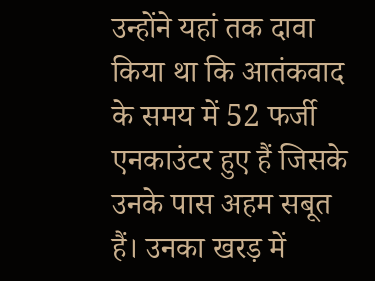उन्होंने यहां तक दावा किया था कि आतंकवाद के समय में 52 फर्जी एनकाउंटर हुए हैं जिसके उनके पास अहम सबूत हैं। उनका खरड़ में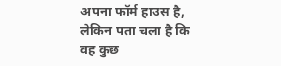अपना फॉर्म हाउस है, लेकिन पता चला है कि वह कुछ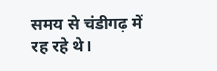समय से चंडीगढ़ में रह रहे थे।